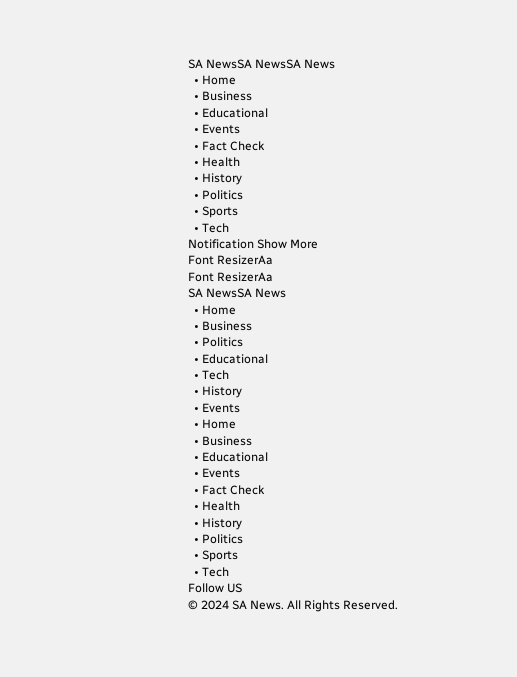SA NewsSA NewsSA News
  • Home
  • Business
  • Educational
  • Events
  • Fact Check
  • Health
  • History
  • Politics
  • Sports
  • Tech
Notification Show More
Font ResizerAa
Font ResizerAa
SA NewsSA News
  • Home
  • Business
  • Politics
  • Educational
  • Tech
  • History
  • Events
  • Home
  • Business
  • Educational
  • Events
  • Fact Check
  • Health
  • History
  • Politics
  • Sports
  • Tech
Follow US
© 2024 SA News. All Rights Reserved.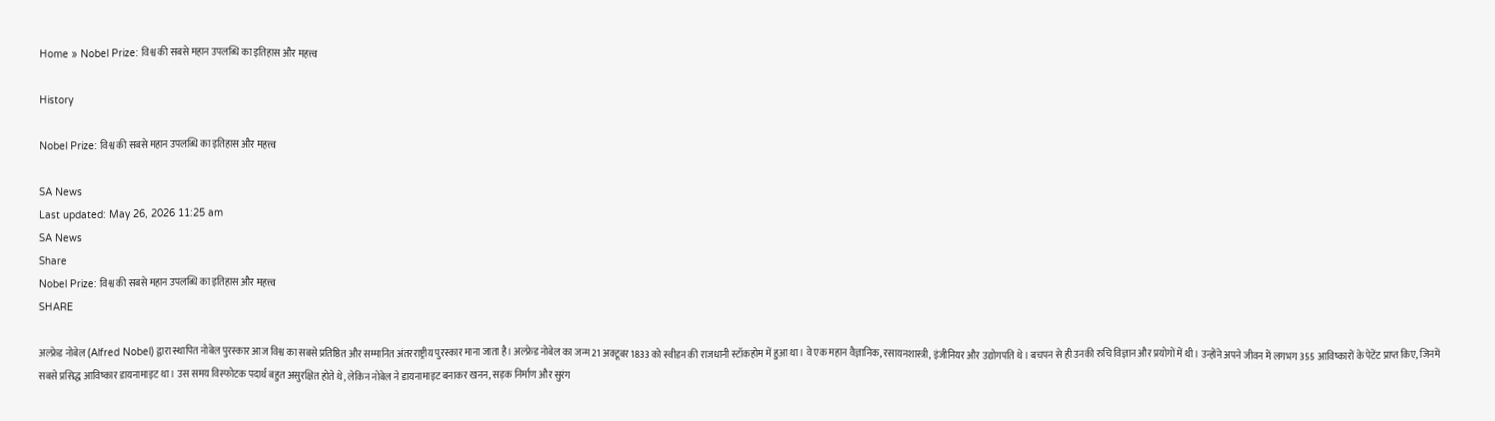Home » Nobel Prize: विश्व की सबसे महान उपलब्धि का इतिहास और महत्त्व

History

Nobel Prize: विश्व की सबसे महान उपलब्धि का इतिहास और महत्त्व

SA News
Last updated: May 26, 2026 11:25 am
SA News
Share
Nobel Prize: विश्व की सबसे महान उपलब्धि का इतिहास और महत्त्व
SHARE

अल्फ्रेड नोबेल (Alfred Nobel) द्वारा स्थापित नोबेल पुरस्कार आज विश्व का सबसे प्रतिष्ठित और सम्मानित अंतरराष्ट्रीय पुरस्कार माना जाता है। अल्फ्रेड नोबेल का जन्म 21 अक्टूबर 1833 को स्वीडन की राजधानी स्टॉकहोम में हुआ था। वे एक महान वैज्ञानिक, रसायनशास्त्री, इंजीनियर और उद्योगपति थे। बचपन से ही उनकी रुचि विज्ञान और प्रयोगों में थी। उन्होंने अपने जीवन में लगभग 355 आविष्कारों के पेटेंट प्राप्त किए, जिनमें सबसे प्रसिद्ध आविष्कार डायनामाइट था। उस समय विस्फोटक पदार्थ बहुत असुरक्षित होते थे, लेकिन नोबेल ने डायनामाइट बनाकर खनन, सड़क निर्माण और सुरंग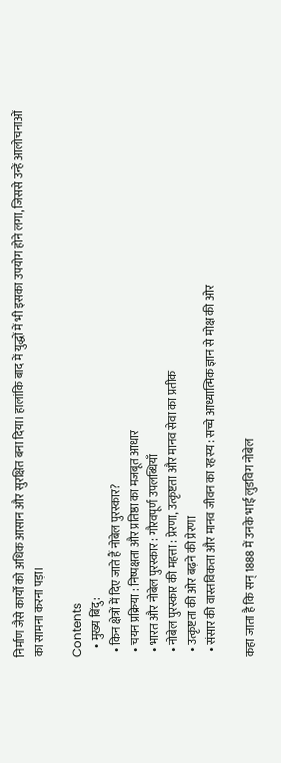निर्माण जैसे कार्यों को अधिक आसान और सुरक्षित बना दिया। हालांकि बाद में युद्धों में भी इसका उपयोग होने लगा, जिससे उन्हें आलोचनाओं का सामना करना पड़ा।

Contents
    • मुख्य बिंदु:
  • किन क्षेत्रों में दिए जाते हैं नोबेल पुरस्कार?
  • चयन प्रक्रिया : निष्पक्षता और प्रतिष्ठा का मजबूत आधार
  • भारत और नोबेल पुरस्कार : गौरवपूर्ण उपलब्धियाँ
  • नोबेल पुरस्कार की महत्ता : प्रेरणा, उत्कृष्टता और मानव सेवा का प्रतीक
  • उत्कृष्टता की ओर बढ़ने की प्रेरणा
  • संसार की वास्तविकता और मानव जीवन का रहस्य : सच्चे आध्यात्मिक ज्ञान से मोक्ष की ओर

कहा जाता है कि सन् 1888 में उनके भाई लुडविग नोबेल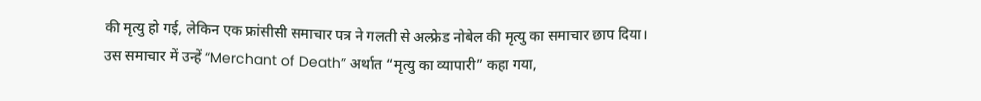की मृत्यु हो गई, लेकिन एक फ्रांसीसी समाचार पत्र ने गलती से अल्फ्रेड नोबेल की मृत्यु का समाचार छाप दिया। उस समाचार में उन्हें “Merchant of Death” अर्थात “मृत्यु का व्यापारी” कहा गया,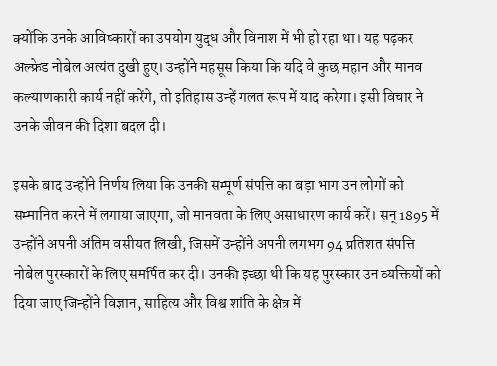क्योंकि उनके आविष्कारों का उपयोग युद्ध और विनाश में भी हो रहा था। यह पढ़कर अल्फ्रेड नोबेल अत्यंत दुखी हुए। उन्होंने महसूस किया कि यदि वे कुछ महान और मानव कल्याणकारी कार्य नहीं करेंगे, तो इतिहास उन्हें गलत रूप में याद करेगा। इसी विचार ने उनके जीवन की दिशा बदल दी।

इसके बाद उन्होंने निर्णय लिया कि उनकी सम्पूर्ण संपत्ति का बड़ा भाग उन लोगों को सम्मानित करने में लगाया जाएगा, जो मानवता के लिए असाधारण कार्य करें। सन् 1895 में उन्होंने अपनी अंतिम वसीयत लिखी, जिसमें उन्होंने अपनी लगभग 94 प्रतिशत संपत्ति नोबेल पुरस्कारों के लिए समर्पित कर दी। उनकी इच्छा थी कि यह पुरस्कार उन व्यक्तियों को दिया जाए जिन्होंने विज्ञान, साहित्य और विश्व शांति के क्षेत्र में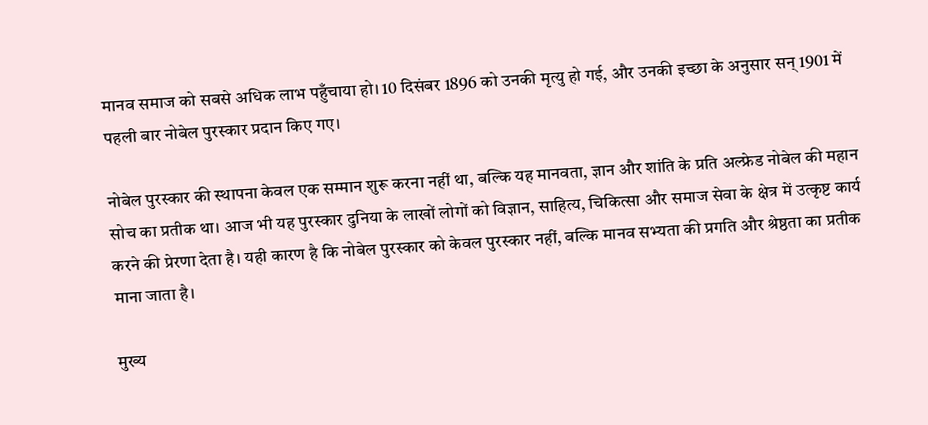मानव समाज को सबसे अधिक लाभ पहुँचाया हो। 10 दिसंबर 1896 को उनकी मृत्यु हो गई, और उनकी इच्छा के अनुसार सन् 1901 में पहली बार नोबेल पुरस्कार प्रदान किए गए।

नोबेल पुरस्कार की स्थापना केवल एक सम्मान शुरू करना नहीं था, बल्कि यह मानवता, ज्ञान और शांति के प्रति अल्फ्रेड नोबेल की महान सोच का प्रतीक था। आज भी यह पुरस्कार दुनिया के लाखों लोगों को विज्ञान, साहित्य, चिकित्सा और समाज सेवा के क्षेत्र में उत्कृष्ट कार्य करने की प्रेरणा देता है। यही कारण है कि नोबेल पुरस्कार को केवल पुरस्कार नहीं, बल्कि मानव सभ्यता की प्रगति और श्रेष्ठता का प्रतीक माना जाता है।

मुख्य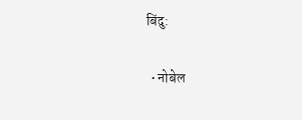बिंदु:

  • नोबेल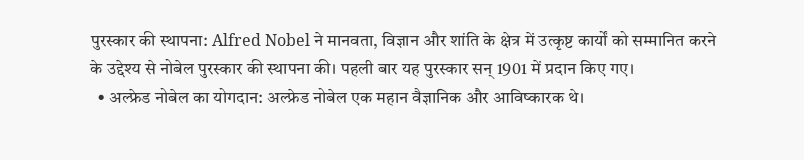पुरस्कार की स्थापना: Alfred Nobel ने मानवता, विज्ञान और शांति के क्षेत्र में उत्कृष्ट कार्यों को सम्मानित करने के उद्देश्य से नोबेल पुरस्कार की स्थापना की। पहली बार यह पुरस्कार सन् 1901 में प्रदान किए गए।
  • अल्फ्रेड नोबेल का योगदान: अल्फ्रेड नोबेल एक महान वैज्ञानिक और आविष्कारक थे।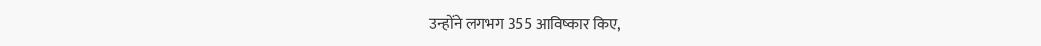उन्होंने लगभग 355 आविष्कार किए,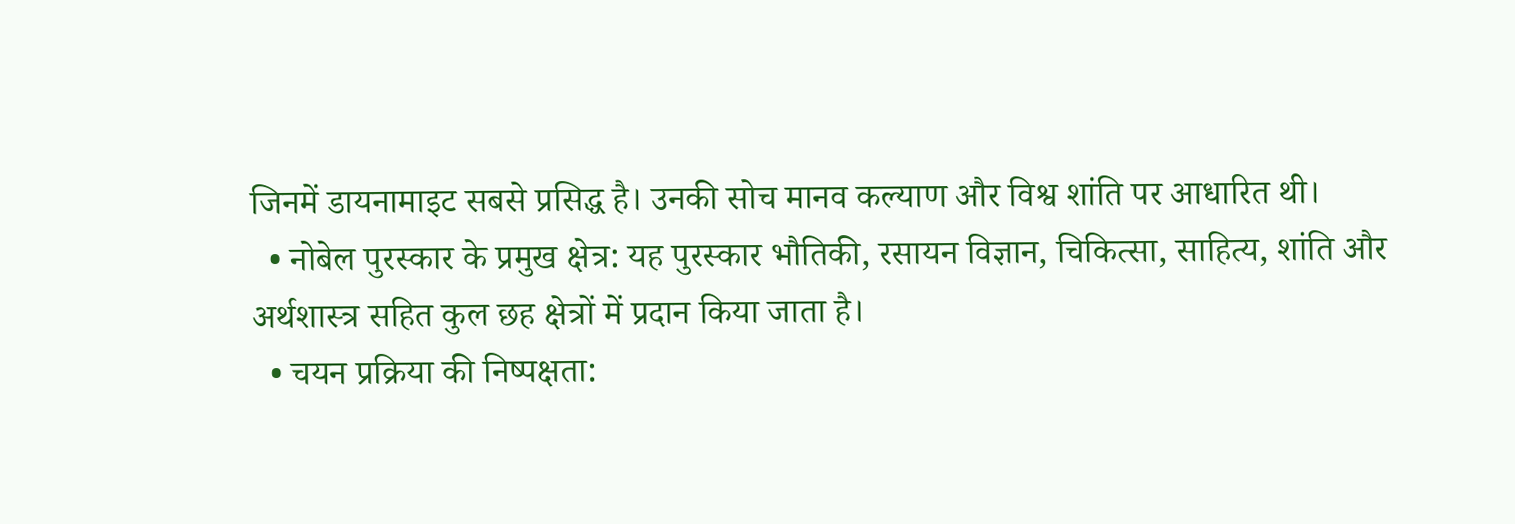जिनमें डायनामाइट सबसे प्रसिद्ध है। उनकी सोच मानव कल्याण और विश्व शांति पर आधारित थी।
  • नोबेल पुरस्कार के प्रमुख क्षेत्र: यह पुरस्कार भौतिकी, रसायन विज्ञान, चिकित्सा, साहित्य, शांति और अर्थशास्त्र सहित कुल छह क्षेत्रों में प्रदान किया जाता है।
  • चयन प्रक्रिया की निष्पक्षता: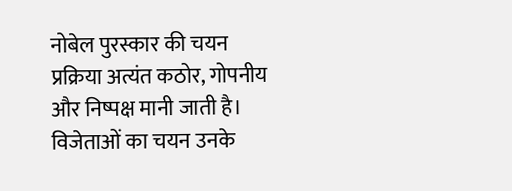नोबेल पुरस्कार की चयन प्रक्रिया अत्यंत कठोर, गोपनीय और निष्पक्ष मानी जाती है। विजेताओं का चयन उनके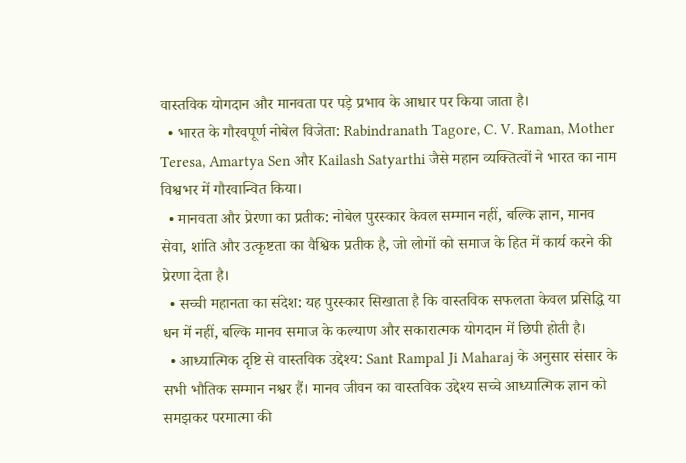वास्तविक योगदान और मानवता पर पड़े प्रभाव के आधार पर किया जाता है।
  • भारत के गौरवपूर्ण नोबेल विजेता: Rabindranath Tagore, C. V. Raman, Mother Teresa, Amartya Sen और Kailash Satyarthi जैसे महान व्यक्तित्वों ने भारत का नाम विश्वभर में गौरवान्वित किया।
  • मानवता और प्रेरणा का प्रतीक: नोबेल पुरस्कार केवल सम्मान नहीं, बल्कि ज्ञान, मानव सेवा, शांति और उत्कृष्टता का वैश्विक प्रतीक है, जो लोगों को समाज के हित में कार्य करने की प्रेरणा देता है।
  • सच्ची महानता का संदेश: यह पुरस्कार सिखाता है कि वास्तविक सफलता केवल प्रसिद्धि या धन में नहीं, बल्कि मानव समाज के कल्याण और सकारात्मक योगदान में छिपी होती है।
  • आध्यात्मिक दृष्टि से वास्तविक उद्देश्य: Sant Rampal Ji Maharaj के अनुसार संसार के सभी भौतिक सम्मान नश्वर हैं। मानव जीवन का वास्तविक उद्देश्य सच्चे आध्यात्मिक ज्ञान को समझकर परमात्मा की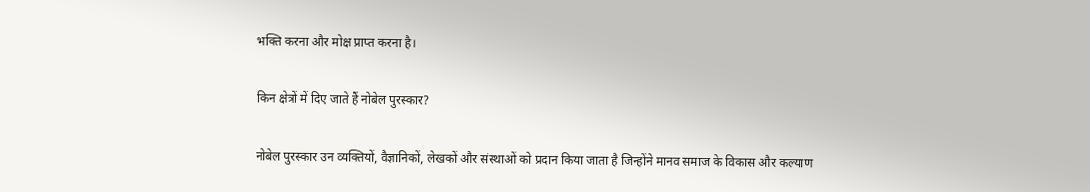भक्ति करना और मोक्ष प्राप्त करना है।

किन क्षेत्रों में दिए जाते हैं नोबेल पुरस्कार?

नोबेल पुरस्कार उन व्यक्तियों, वैज्ञानिकों, लेखकों और संस्थाओं को प्रदान किया जाता है जिन्होंने मानव समाज के विकास और कल्याण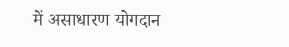में असाधारण योगदान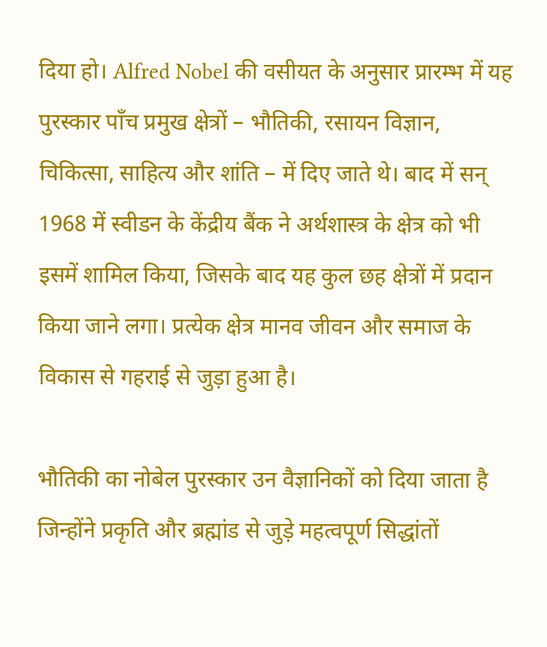दिया हो। Alfred Nobel की वसीयत के अनुसार प्रारम्भ में यह पुरस्कार पाँच प्रमुख क्षेत्रों – भौतिकी, रसायन विज्ञान, चिकित्सा, साहित्य और शांति – में दिए जाते थे। बाद में सन् 1968 में स्वीडन के केंद्रीय बैंक ने अर्थशास्त्र के क्षेत्र को भी इसमें शामिल किया, जिसके बाद यह कुल छह क्षेत्रों में प्रदान किया जाने लगा। प्रत्येक क्षेत्र मानव जीवन और समाज के विकास से गहराई से जुड़ा हुआ है।

भौतिकी का नोबेल पुरस्कार उन वैज्ञानिकों को दिया जाता है जिन्होंने प्रकृति और ब्रह्मांड से जुड़े महत्वपूर्ण सिद्धांतों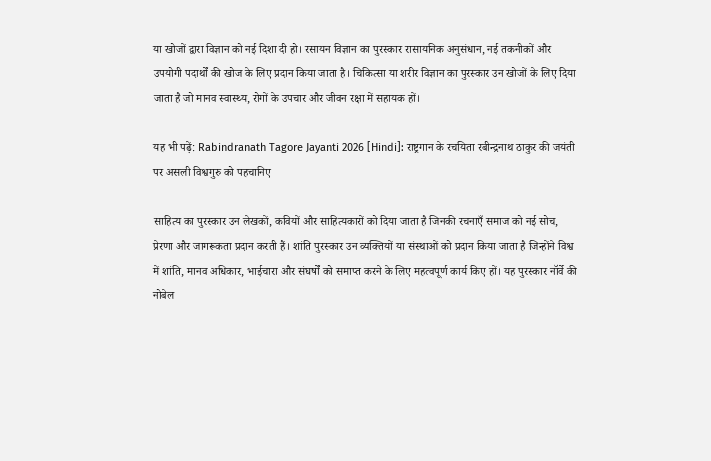या खोजों द्वारा विज्ञान को नई दिशा दी हो। रसायन विज्ञान का पुरस्कार रासायनिक अनुसंधान, नई तकनीकों और उपयोगी पदार्थों की खोज के लिए प्रदान किया जाता है। चिकित्सा या शरीर विज्ञान का पुरस्कार उन खोजों के लिए दिया जाता है जो मानव स्वास्थ्य, रोगों के उपचार और जीवन रक्षा में सहायक हों।

यह भी पढ़ें: Rabindranath Tagore Jayanti 2026 [Hindi]: राष्ट्रगान के रचयिता रबीन्द्रनाथ ठाकुर की जयंती पर असली विश्वगुरु को पहचानिए

साहित्य का पुरस्कार उन लेखकों, कवियों और साहित्यकारों को दिया जाता है जिनकी रचनाएँ समाज को नई सोच, प्रेरणा और जागरूकता प्रदान करती हैं। शांति पुरस्कार उन व्यक्तियों या संस्थाओं को प्रदान किया जाता है जिन्होंने विश्व में शांति, मानव अधिकार, भाईचारा और संघर्षों को समाप्त करने के लिए महत्वपूर्ण कार्य किए हों। यह पुरस्कार नॉर्वे की नोबेल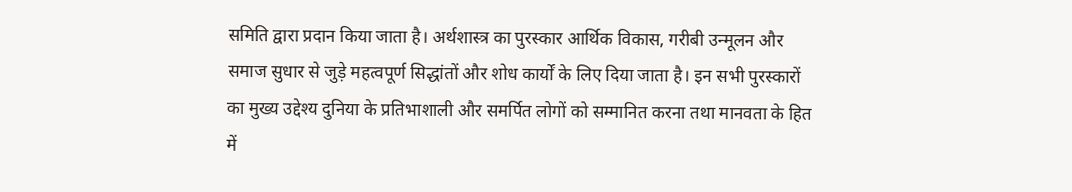समिति द्वारा प्रदान किया जाता है। अर्थशास्त्र का पुरस्कार आर्थिक विकास, गरीबी उन्मूलन और समाज सुधार से जुड़े महत्वपूर्ण सिद्धांतों और शोध कार्यों के लिए दिया जाता है। इन सभी पुरस्कारों का मुख्य उद्देश्य दुनिया के प्रतिभाशाली और समर्पित लोगों को सम्मानित करना तथा मानवता के हित में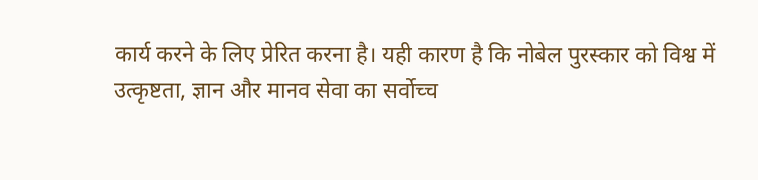कार्य करने के लिए प्रेरित करना है। यही कारण है कि नोबेल पुरस्कार को विश्व में उत्कृष्टता, ज्ञान और मानव सेवा का सर्वोच्च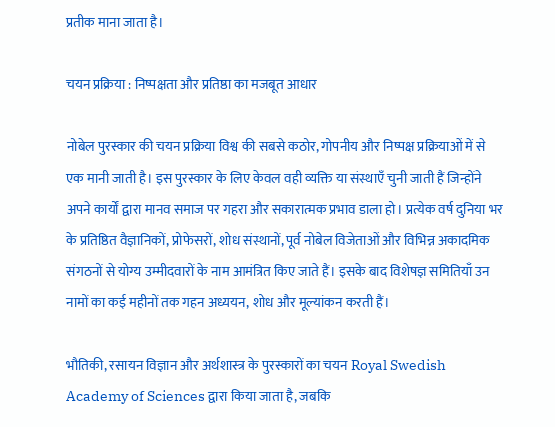प्रतीक माना जाता है।

चयन प्रक्रिया : निष्पक्षता और प्रतिष्ठा का मजबूत आधार

नोबेल पुरस्कार की चयन प्रक्रिया विश्व की सबसे कठोर, गोपनीय और निष्पक्ष प्रक्रियाओं में से एक मानी जाती है। इस पुरस्कार के लिए केवल वही व्यक्ति या संस्थाएँ चुनी जाती हैं जिन्होंने अपने कार्यों द्वारा मानव समाज पर गहरा और सकारात्मक प्रभाव डाला हो। प्रत्येक वर्ष दुनिया भर के प्रतिष्ठित वैज्ञानिकों, प्रोफेसरों, शोध संस्थानों, पूर्व नोबेल विजेताओं और विभिन्न अकादमिक संगठनों से योग्य उम्मीदवारों के नाम आमंत्रित किए जाते हैं। इसके बाद विशेषज्ञ समितियाँ उन नामों का कई महीनों तक गहन अध्ययन, शोध और मूल्यांकन करती हैं।

भौतिकी, रसायन विज्ञान और अर्थशास्त्र के पुरस्कारों का चयन Royal Swedish Academy of Sciences द्वारा किया जाता है, जबकि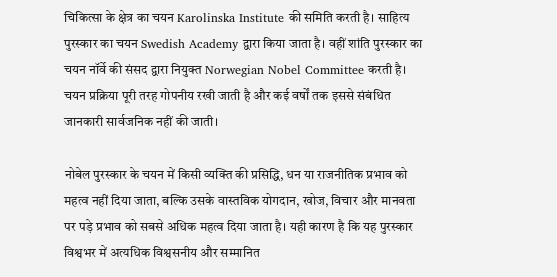चिकित्सा के क्षेत्र का चयन Karolinska Institute की समिति करती है। साहित्य पुरस्कार का चयन Swedish Academy द्वारा किया जाता है। वहीं शांति पुरस्कार का चयन नॉर्वे की संसद द्वारा नियुक्त Norwegian Nobel Committee करती है। चयन प्रक्रिया पूरी तरह गोपनीय रखी जाती है और कई वर्षों तक इससे संबंधित जानकारी सार्वजनिक नहीं की जाती।

नोबेल पुरस्कार के चयन में किसी व्यक्ति की प्रसिद्धि, धन या राजनीतिक प्रभाव को महत्व नहीं दिया जाता, बल्कि उसके वास्तविक योगदान, खोज, विचार और मानवता पर पड़े प्रभाव को सबसे अधिक महत्व दिया जाता है। यही कारण है कि यह पुरस्कार विश्वभर में अत्यधिक विश्वसनीय और सम्मानित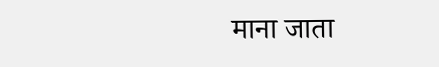माना जाता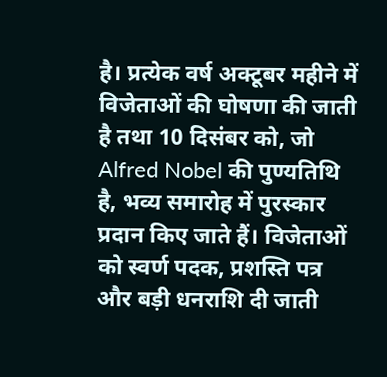है। प्रत्येक वर्ष अक्टूबर महीने में विजेताओं की घोषणा की जाती है तथा 10 दिसंबर को, जो Alfred Nobel की पुण्यतिथि है, भव्य समारोह में पुरस्कार प्रदान किए जाते हैं। विजेताओं को स्वर्ण पदक, प्रशस्ति पत्र और बड़ी धनराशि दी जाती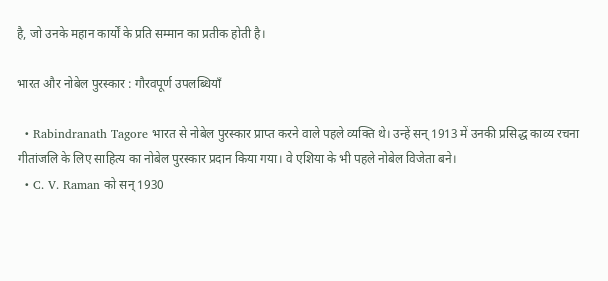है, जो उनके महान कार्यों के प्रति सम्मान का प्रतीक होती है।

भारत और नोबेल पुरस्कार : गौरवपूर्ण उपलब्धियाँ

  • Rabindranath Tagore भारत से नोबेल पुरस्कार प्राप्त करने वाले पहले व्यक्ति थे। उन्हें सन् 1913 में उनकी प्रसिद्ध काव्य रचना गीतांजलि के लिए साहित्य का नोबेल पुरस्कार प्रदान किया गया। वे एशिया के भी पहले नोबेल विजेता बने।
  • C. V. Raman को सन् 1930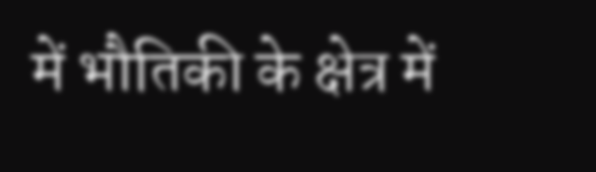में भौतिकी के क्षेत्र में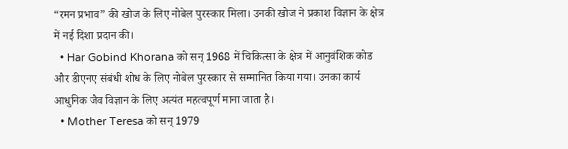“रमन प्रभाव” की खोज के लिए नोबेल पुरस्कार मिला। उनकी खोज ने प्रकाश विज्ञान के क्षेत्र में नई दिशा प्रदान की।
  • Har Gobind Khorana को सन् 1968 में चिकित्सा के क्षेत्र में आनुवंशिक कोड और डीएनए संबंधी शोध के लिए नोबेल पुरस्कार से सम्मानित किया गया। उनका कार्य आधुनिक जैव विज्ञान के लिए अत्यंत महत्वपूर्ण माना जाता है।
  • Mother Teresa को सन् 1979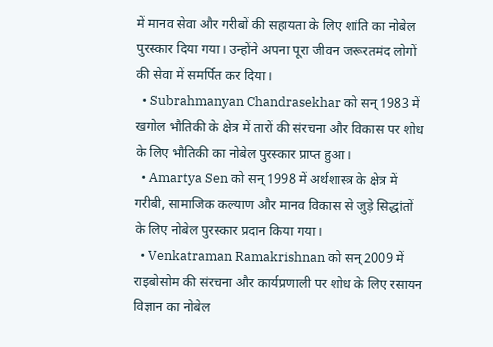में मानव सेवा और गरीबों की सहायता के लिए शांति का नोबेल पुरस्कार दिया गया। उन्होंने अपना पूरा जीवन जरूरतमंद लोगों की सेवा में समर्पित कर दिया।
  • Subrahmanyan Chandrasekhar को सन् 1983 में खगोल भौतिकी के क्षेत्र में तारों की संरचना और विकास पर शोध के लिए भौतिकी का नोबेल पुरस्कार प्राप्त हुआ।
  • Amartya Sen को सन् 1998 में अर्थशास्त्र के क्षेत्र में गरीबी, सामाजिक कल्याण और मानव विकास से जुड़े सिद्धांतों के लिए नोबेल पुरस्कार प्रदान किया गया।
  • Venkatraman Ramakrishnan को सन् 2009 में राइबोसोम की संरचना और कार्यप्रणाली पर शोध के लिए रसायन विज्ञान का नोबेल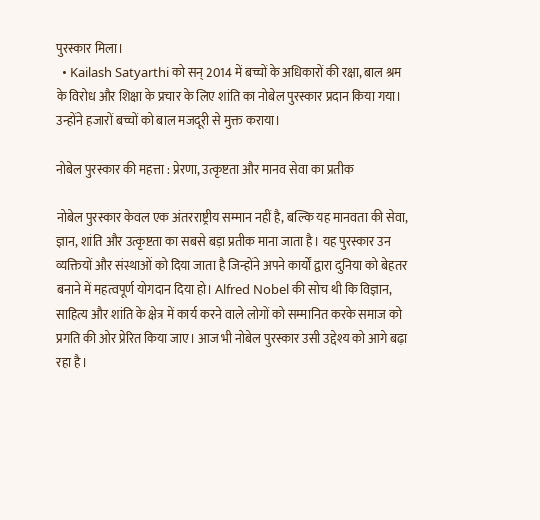पुरस्कार मिला।
  • Kailash Satyarthi को सन् 2014 में बच्चों के अधिकारों की रक्षा, बाल श्रम के विरोध और शिक्षा के प्रचार के लिए शांति का नोबेल पुरस्कार प्रदान किया गया। उन्होंने हजारों बच्चों को बाल मजदूरी से मुक्त कराया।

नोबेल पुरस्कार की महत्ता : प्रेरणा, उत्कृष्टता और मानव सेवा का प्रतीक

नोबेल पुरस्कार केवल एक अंतरराष्ट्रीय सम्मान नहीं है, बल्कि यह मानवता की सेवा, ज्ञान, शांति और उत्कृष्टता का सबसे बड़ा प्रतीक माना जाता है। यह पुरस्कार उन व्यक्तियों और संस्थाओं को दिया जाता है जिन्होंने अपने कार्यों द्वारा दुनिया को बेहतर बनाने में महत्वपूर्ण योगदान दिया हो। Alfred Nobel की सोच थी कि विज्ञान, साहित्य और शांति के क्षेत्र में कार्य करने वाले लोगों को सम्मानित करके समाज को प्रगति की ओर प्रेरित किया जाए। आज भी नोबेल पुरस्कार उसी उद्देश्य को आगे बढ़ा रहा है।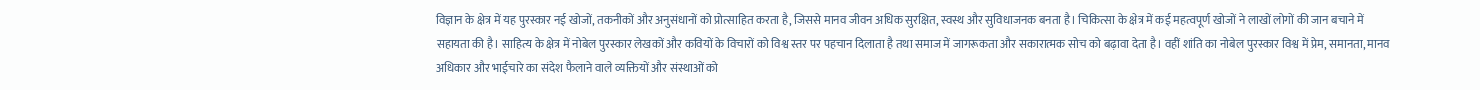विज्ञान के क्षेत्र में यह पुरस्कार नई खोजों, तकनीकों और अनुसंधानों को प्रोत्साहित करता है, जिससे मानव जीवन अधिक सुरक्षित, स्वस्थ और सुविधाजनक बनता है। चिकित्सा के क्षेत्र में कई महत्वपूर्ण खोजों ने लाखों लोगों की जान बचाने में सहायता की है। साहित्य के क्षेत्र में नोबेल पुरस्कार लेखकों और कवियों के विचारों को विश्व स्तर पर पहचान दिलाता है तथा समाज में जागरूकता और सकारात्मक सोच को बढ़ावा देता है। वहीं शांति का नोबेल पुरस्कार विश्व में प्रेम, समानता, मानव अधिकार और भाईचारे का संदेश फैलाने वाले व्यक्तियों और संस्थाओं को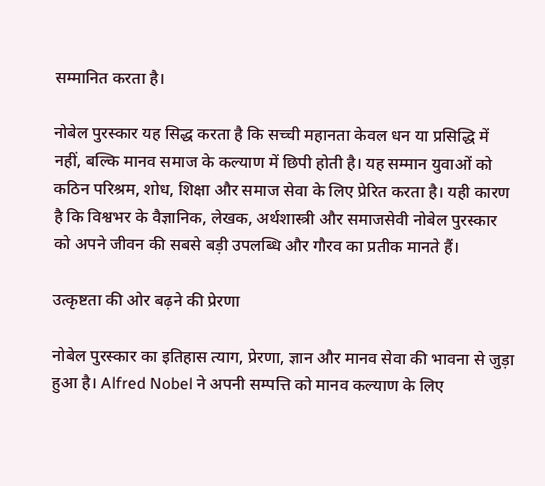सम्मानित करता है।

नोबेल पुरस्कार यह सिद्ध करता है कि सच्ची महानता केवल धन या प्रसिद्धि में नहीं, बल्कि मानव समाज के कल्याण में छिपी होती है। यह सम्मान युवाओं को कठिन परिश्रम, शोध, शिक्षा और समाज सेवा के लिए प्रेरित करता है। यही कारण है कि विश्वभर के वैज्ञानिक, लेखक, अर्थशास्त्री और समाजसेवी नोबेल पुरस्कार को अपने जीवन की सबसे बड़ी उपलब्धि और गौरव का प्रतीक मानते हैं।

उत्कृष्टता की ओर बढ़ने की प्रेरणा

नोबेल पुरस्कार का इतिहास त्याग, प्रेरणा, ज्ञान और मानव सेवा की भावना से जुड़ा हुआ है। Alfred Nobel ने अपनी सम्पत्ति को मानव कल्याण के लिए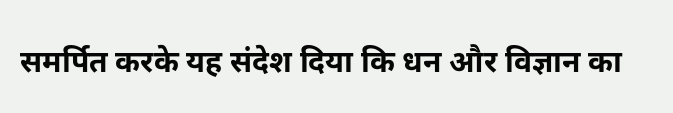समर्पित करके यह संदेश दिया कि धन और विज्ञान का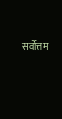सर्वोत्तम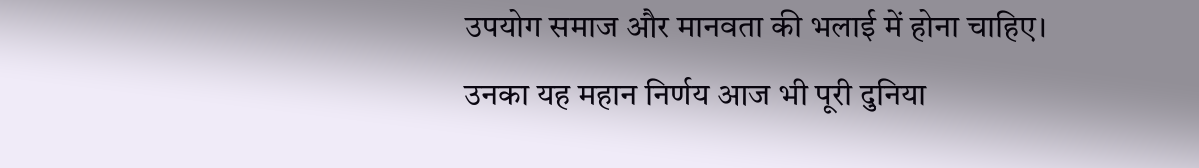उपयोग समाज और मानवता की भलाई में होना चाहिए। उनका यह महान निर्णय आज भी पूरी दुनिया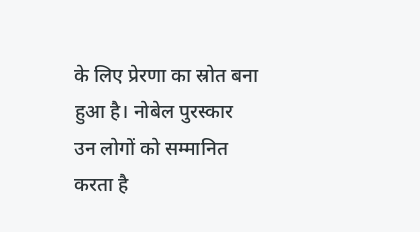के लिए प्रेरणा का स्रोत बना हुआ है। नोबेल पुरस्कार उन लोगों को सम्मानित करता है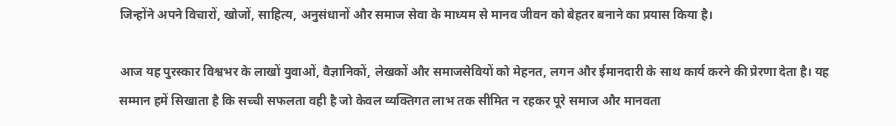जिन्होंने अपने विचारों, खोजों, साहित्य, अनुसंधानों और समाज सेवा के माध्यम से मानव जीवन को बेहतर बनाने का प्रयास किया है।

आज यह पुरस्कार विश्वभर के लाखों युवाओं, वैज्ञानिकों, लेखकों और समाजसेवियों को मेहनत, लगन और ईमानदारी के साथ कार्य करने की प्रेरणा देता है। यह सम्मान हमें सिखाता है कि सच्ची सफलता वही है जो केवल व्यक्तिगत लाभ तक सीमित न रहकर पूरे समाज और मानवता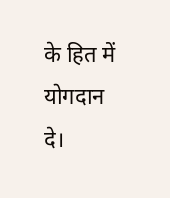के हित में योगदान दे।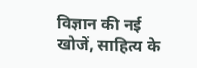विज्ञान की नई खोजें, साहित्य के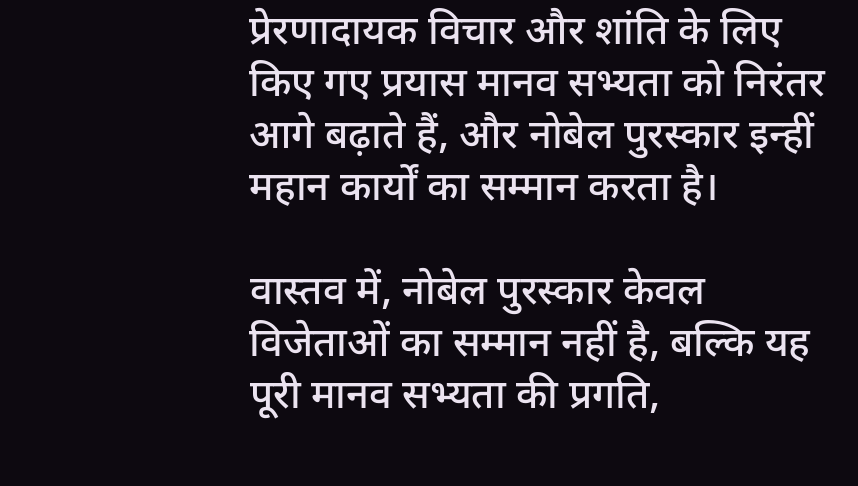प्रेरणादायक विचार और शांति के लिए किए गए प्रयास मानव सभ्यता को निरंतर आगे बढ़ाते हैं, और नोबेल पुरस्कार इन्हीं महान कार्यों का सम्मान करता है।

वास्तव में, नोबेल पुरस्कार केवल विजेताओं का सम्मान नहीं है, बल्कि यह पूरी मानव सभ्यता की प्रगति,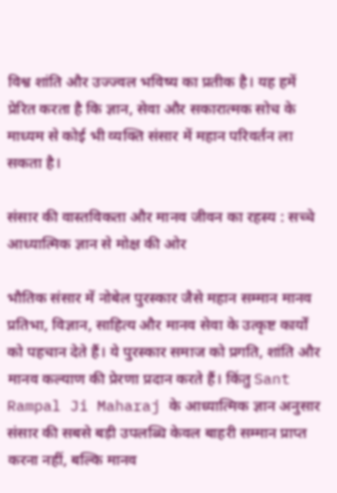विश्व शांति और उज्ज्वल भविष्य का प्रतीक है। यह हमें प्रेरित करता है कि ज्ञान, सेवा और सकारात्मक सोच के माध्यम से कोई भी व्यक्ति संसार में महान परिवर्तन ला सकता है।

संसार की वास्तविकता और मानव जीवन का रहस्य : सच्चे आध्यात्मिक ज्ञान से मोक्ष की ओर

भौतिक संसार में नोबेल पुरस्कार जैसे महान सम्मान मानव प्रतिभा, विज्ञान, साहित्य और मानव सेवा के उत्कृष्ट कार्यों को पहचान देते हैं। ये पुरस्कार समाज को प्रगति, शांति और मानव कल्याण की प्रेरणा प्रदान करते हैं। किंतु Sant Rampal Ji Maharaj के आध्यात्मिक ज्ञान अनुसार संसार की सबसे बड़ी उपलब्धि केवल बाहरी सम्मान प्राप्त करना नहीं, बल्कि मानव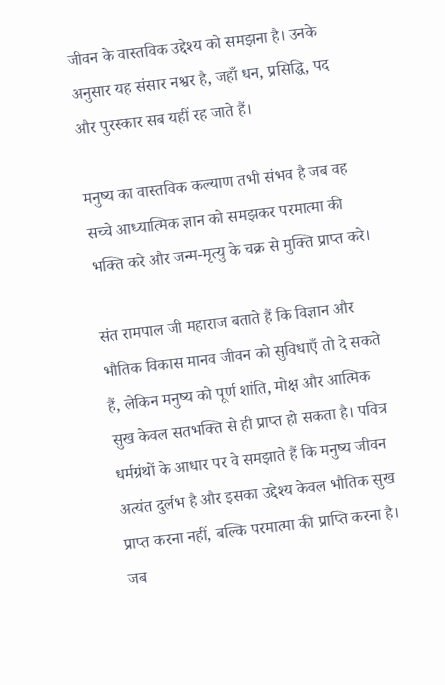जीवन के वास्तविक उद्देश्य को समझना है। उनके अनुसार यह संसार नश्वर है, जहाँ धन, प्रसिद्धि, पद और पुरस्कार सब यहीं रह जाते हैं।

मनुष्य का वास्तविक कल्याण तभी संभव है जब वह सच्चे आध्यात्मिक ज्ञान को समझकर परमात्मा की भक्ति करे और जन्म-मृत्यु के चक्र से मुक्ति प्राप्त करे।

संत रामपाल जी महाराज बताते हैं कि विज्ञान और भौतिक विकास मानव जीवन को सुविधाएँ तो दे सकते हैं, लेकिन मनुष्य को पूर्ण शांति, मोक्ष और आत्मिक सुख केवल सतभक्ति से ही प्राप्त हो सकता है। पवित्र धर्मग्रंथों के आधार पर वे समझाते हैं कि मनुष्य जीवन अत्यंत दुर्लभ है और इसका उद्देश्य केवल भौतिक सुख प्राप्त करना नहीं, बल्कि परमात्मा की प्राप्ति करना है। जब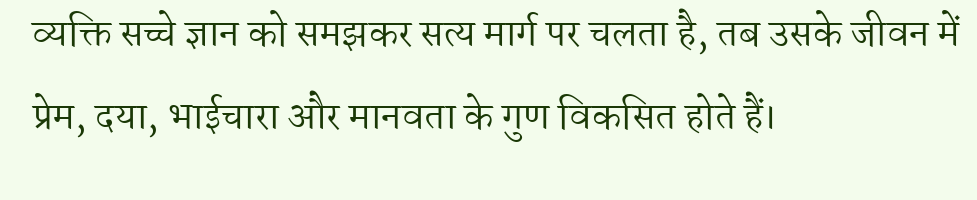व्यक्ति सच्चे ज्ञान को समझकर सत्य मार्ग पर चलता है, तब उसके जीवन में प्रेम, दया, भाईचारा और मानवता के गुण विकसित होते हैं।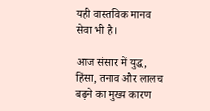यही वास्तविक मानव सेवा भी है।

आज संसार में युद्ध, हिंसा, तनाव और लालच बढ़ने का मुख्य कारण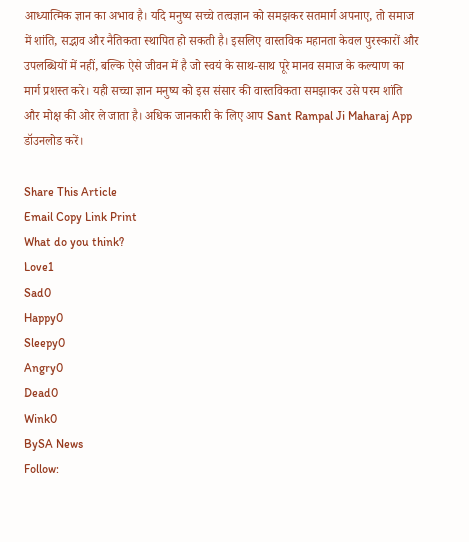आध्यात्मिक ज्ञान का अभाव है। यदि मनुष्य सच्चे तत्वज्ञान को समझकर सतमार्ग अपनाए, तो समाज में शांति, सद्भाव और नैतिकता स्थापित हो सकती है। इसलिए वास्तविक महानता केवल पुरस्कारों और उपलब्धियों में नहीं, बल्कि ऐसे जीवन में है जो स्वयं के साथ-साथ पूरे मानव समाज के कल्याण का मार्ग प्रशस्त करे। यही सच्चा ज्ञान मनुष्य को इस संसार की वास्तविकता समझाकर उसे परम शांति और मोक्ष की ओर ले जाता है। अधिक जानकारी के लिए आप Sant Rampal Ji Maharaj App डॉउनलोड करें।

Share This Article
Email Copy Link Print
What do you think?
Love1
Sad0
Happy0
Sleepy0
Angry0
Dead0
Wink0
BySA News
Follow: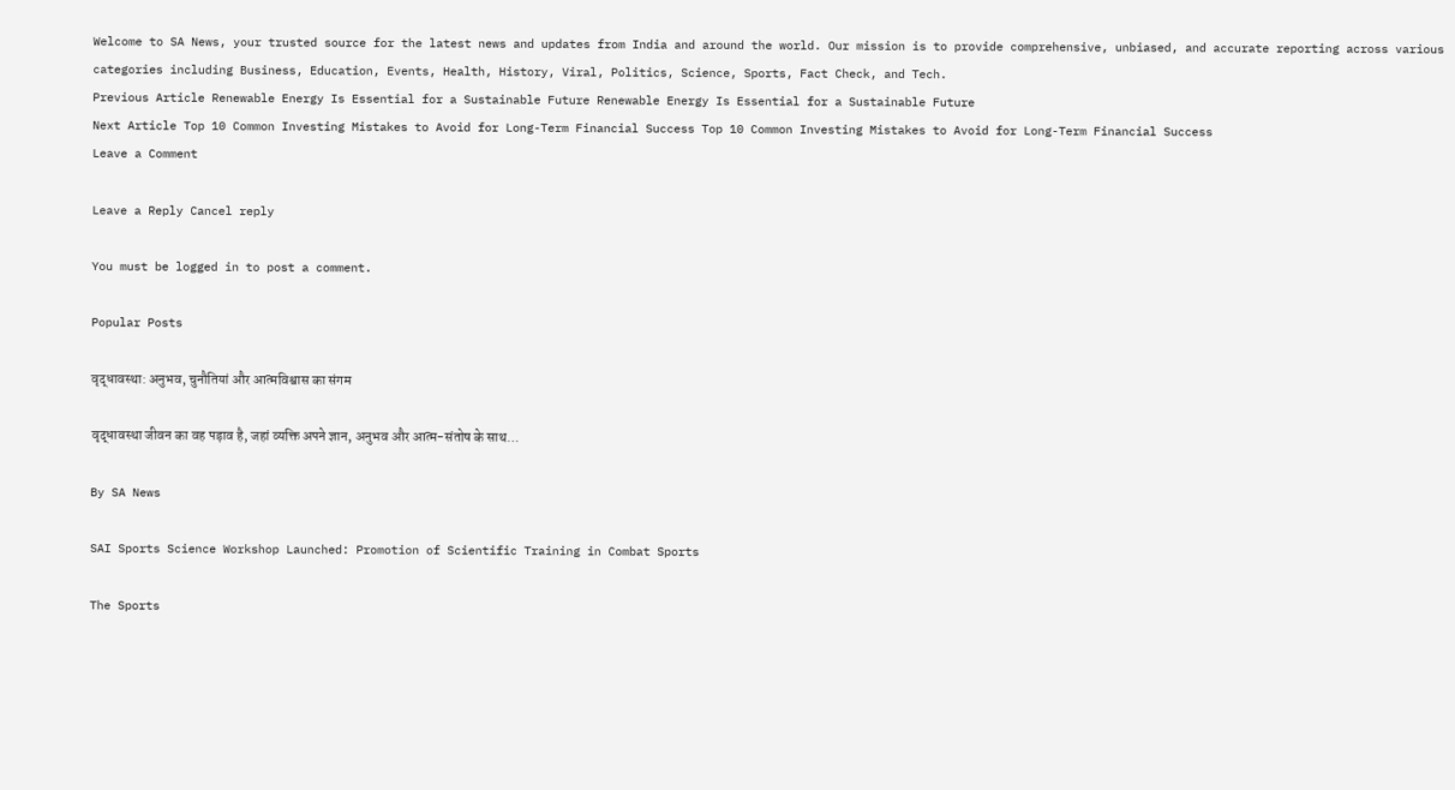Welcome to SA News, your trusted source for the latest news and updates from India and around the world. Our mission is to provide comprehensive, unbiased, and accurate reporting across various categories including Business, Education, Events, Health, History, Viral, Politics, Science, Sports, Fact Check, and Tech.
Previous Article Renewable Energy Is Essential for a Sustainable Future Renewable Energy Is Essential for a Sustainable Future
Next Article Top 10 Common Investing Mistakes to Avoid for Long-Term Financial Success Top 10 Common Investing Mistakes to Avoid for Long-Term Financial Success
Leave a Comment

Leave a Reply Cancel reply

You must be logged in to post a comment.

Popular Posts

वृद्धावस्था: अनुभव, चुनौतियां और आत्मविश्वास का संगम

वृद्धावस्था जीवन का वह पड़ाव है, जहां व्यक्ति अपने ज्ञान, अनुभव और आत्म-संतोष के साथ…

By SA News

SAI Sports Science Workshop Launched: Promotion of Scientific Training in Combat Sports

The Sports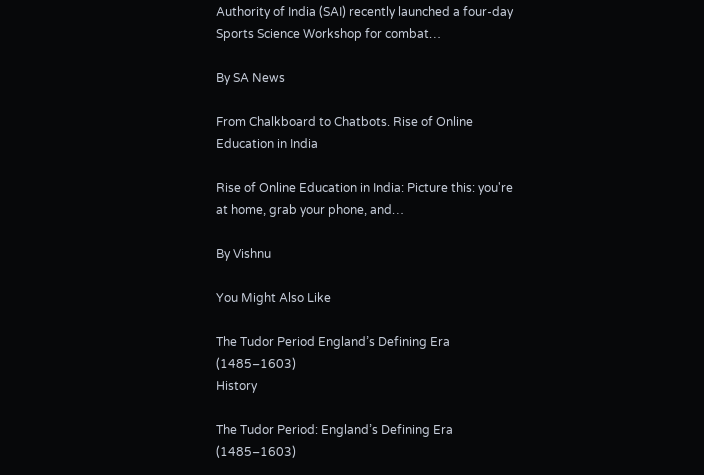Authority of India (SAI) recently launched a four-day Sports Science Workshop for combat…

By SA News

From Chalkboard to Chatbots. Rise of Online Education in India

Rise of Online Education in India: Picture this: you're at home, grab your phone, and…

By Vishnu

You Might Also Like

The Tudor Period England’s Defining Era (1485–1603)
History

The Tudor Period: England’s Defining Era (1485–1603)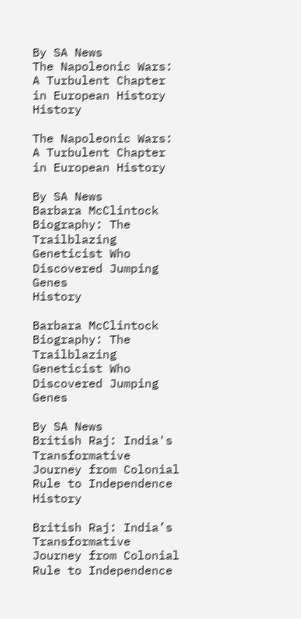By SA News
The Napoleonic Wars: A Turbulent Chapter in European History
History

The Napoleonic Wars: A Turbulent Chapter in European History

By SA News
Barbara McClintock Biography: The Trailblazing Geneticist Who Discovered Jumping Genes
History

Barbara McClintock Biography: The Trailblazing Geneticist Who Discovered Jumping Genes

By SA News
British Raj: India's Transformative Journey from Colonial Rule to Independence
History

British Raj: India’s Transformative Journey from Colonial Rule to Independence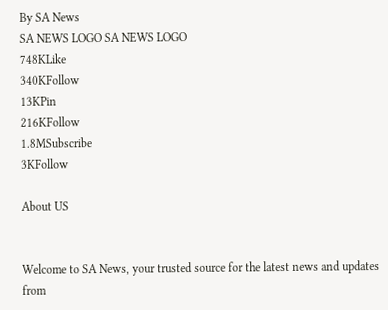By SA News
SA NEWS LOGO SA NEWS LOGO
748KLike
340KFollow
13KPin
216KFollow
1.8MSubscribe
3KFollow

About US


Welcome to SA News, your trusted source for the latest news and updates from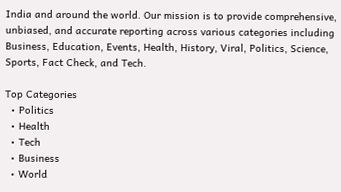India and around the world. Our mission is to provide comprehensive, unbiased, and accurate reporting across various categories including Business, Education, Events, Health, History, Viral, Politics, Science, Sports, Fact Check, and Tech.

Top Categories
  • Politics
  • Health
  • Tech
  • Business
  • World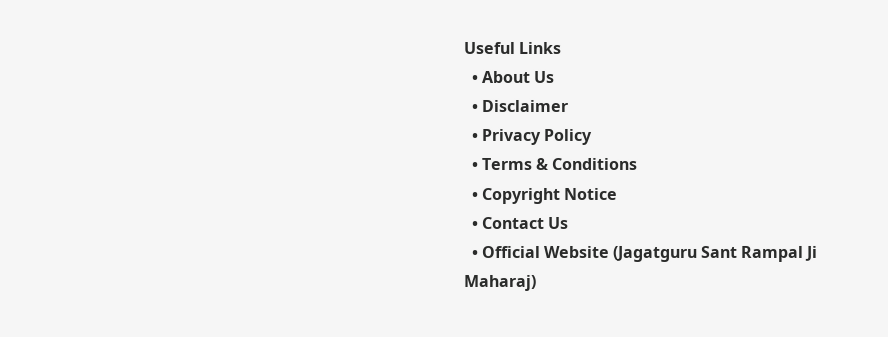Useful Links
  • About Us
  • Disclaimer
  • Privacy Policy
  • Terms & Conditions
  • Copyright Notice
  • Contact Us
  • Official Website (Jagatguru Sant Rampal Ji Maharaj)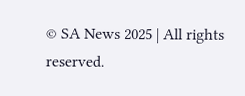© SA News 2025 | All rights reserved.